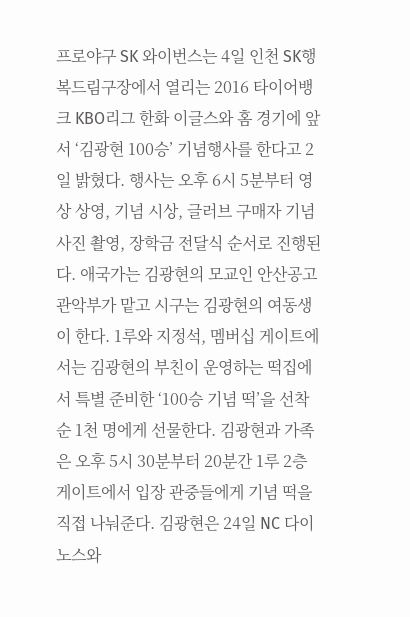프로야구 SK 와이번스는 4일 인천 SK행복드림구장에서 열리는 2016 타이어뱅크 KBO리그 한화 이글스와 홈 경기에 앞서 ‘김광현 100승’ 기념행사를 한다고 2일 밝혔다. 행사는 오후 6시 5분부터 영상 상영, 기념 시상, 글러브 구매자 기념사진 촬영, 장학금 전달식 순서로 진행된다. 애국가는 김광현의 모교인 안산공고 관악부가 맡고 시구는 김광현의 여동생이 한다. 1루와 지정석, 멤버십 게이트에서는 김광현의 부친이 운영하는 떡집에서 특별 준비한 ‘100승 기념 떡’을 선착순 1천 명에게 선물한다. 김광현과 가족은 오후 5시 30분부터 20분간 1루 2층 게이트에서 입장 관중들에게 기념 떡을 직접 나눠준다. 김광현은 24일 NC 다이노스와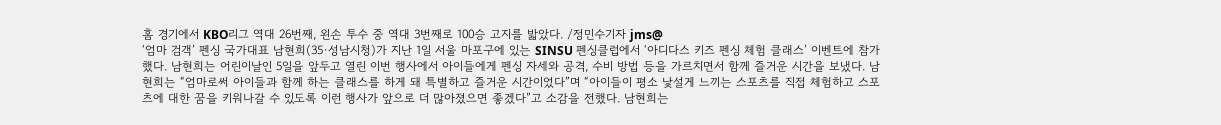홈 경기에서 KBO리그 역대 26번째, 왼손 투수 중 역대 3번째로 100승 고지를 밟았다. /정민수기자 jms@
‘엄마 검객’ 펜싱 국가대표 남현희(35·성남시청)가 지난 1일 서울 마포구에 있는 SINSU 펜싱클럽에서 ‘아디다스 키즈 펜싱 체험 클래스’ 이벤트에 참가했다. 남현희는 어린이날인 5일을 앞두고 열린 이번 행사에서 아이들에게 펜싱 자세와 공격, 수비 방법 등을 가르치면서 함께 즐거운 시간을 보냈다. 남현희는 “엄마로써 아이들과 함께 하는 클래스를 하게 돼 특별하고 즐거운 시간이었다”며 “아이들이 평소 낯설게 느끼는 스포츠를 직접 체험하고 스포츠에 대한 꿈을 키워나갈 수 있도록 이런 행사가 앞으로 더 많아졌으면 좋겠다”고 소감을 전했다. 남현희는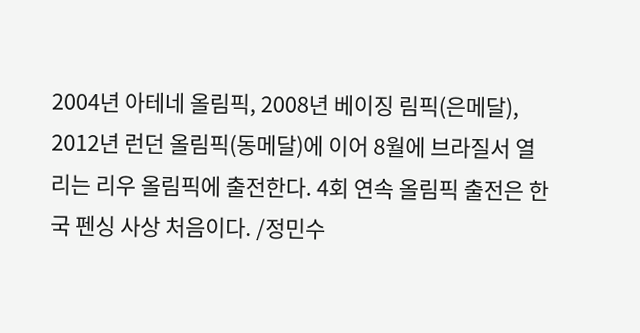2004년 아테네 올림픽, 2008년 베이징 림픽(은메달), 2012년 런던 올림픽(동메달)에 이어 8월에 브라질서 열리는 리우 올림픽에 출전한다. 4회 연속 올림픽 출전은 한국 펜싱 사상 처음이다. /정민수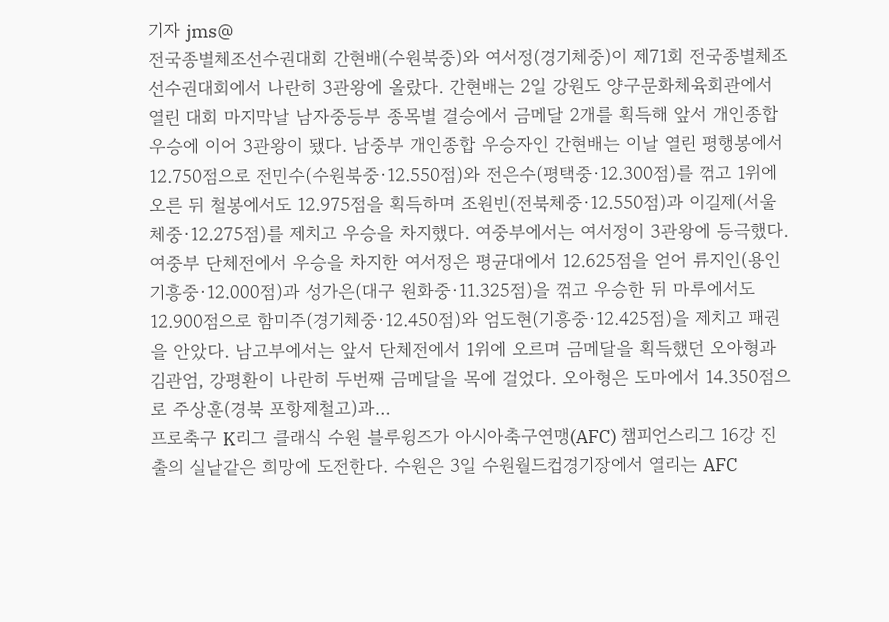기자 jms@
전국종별체조선수권대회 간현배(수원북중)와 여서정(경기체중)이 제71회 전국종별체조선수권대회에서 나란히 3관왕에 올랐다. 간현배는 2일 강원도 양구문화체육회관에서 열린 대회 마지막날 남자중등부 종목별 결승에서 금메달 2개를 획득해 앞서 개인종합 우승에 이어 3관왕이 됐다. 남중부 개인종합 우승자인 간현배는 이날 열린 평행봉에서 12.750점으로 전민수(수원북중·12.550점)와 전은수(평택중·12.300점)를 꺾고 1위에 오른 뒤 철봉에서도 12.975점을 획득하며 조원빈(전북체중·12.550점)과 이길제(서울체중·12.275점)를 제치고 우승을 차지했다. 여중부에서는 여서정이 3관왕에 등극했다. 여중부 단체전에서 우승을 차지한 여서정은 평균대에서 12.625점을 얻어 류지인(용인 기흥중·12.000점)과 성가은(대구 원화중·11.325점)을 꺾고 우승한 뒤 마루에서도 12.900점으로 함미주(경기체중·12.450점)와 엄도현(기흥중·12.425점)을 제치고 패권을 안았다. 남고부에서는 앞서 단체전에서 1위에 오르며 금메달을 획득했던 오아형과 김관엄, 강평환이 나란히 두번째 금메달을 목에 걸었다. 오아형은 도마에서 14.350점으로 주상훈(경북 포항제철고)과…
프로축구 K리그 클래식 수원 블루윙즈가 아시아축구연맹(AFC) 챔피언스리그 16강 진출의 실낱같은 희망에 도전한다. 수원은 3일 수원월드컵경기장에서 열리는 AFC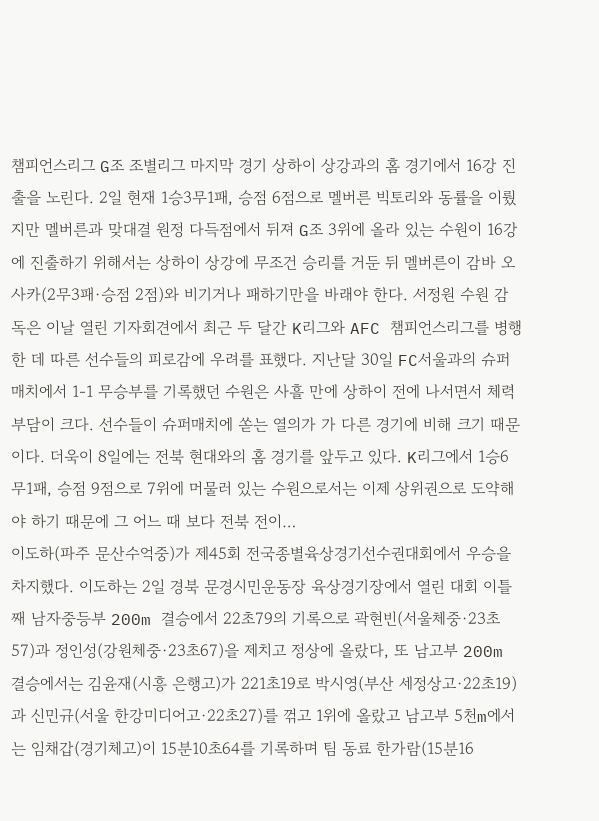챔피언스리그 G조 조별리그 마지막 경기 상하이 상강과의 홈 경기에서 16강 진출을 노린다. 2일 현재 1승3무1패, 승점 6점으로 멜버른 빅토리와 동률을 이뤘지만 멜버른과 맞대결 원정 다득점에서 뒤져 G조 3위에 올라 있는 수원이 16강에 진출하기 위해서는 상하이 상강에 무조건 승리를 거둔 뒤 멜버른이 감바 오사카(2무3패·승점 2점)와 비기거나 패하기만을 바래야 한다. 서정원 수원 감독은 이날 열린 기자회견에서 최근 두 달간 K리그와 AFC 챔피언스리그를 병행한 데 따른 선수들의 피로감에 우려를 표했다. 지난달 30일 FC서울과의 슈퍼매치에서 1-1 무승부를 기록했던 수원은 사흘 만에 상하이 전에 나서면서 체력 부담이 크다. 선수들이 슈퍼매치에 쏟는 열의가 가 다른 경기에 비해 크기 때문이다. 더욱이 8일에는 전북 현대와의 홈 경기를 앞두고 있다. K리그에서 1승6무1패, 승점 9점으로 7위에 머물러 있는 수원으로서는 이제 상위권으로 도약해야 하기 때문에 그 어느 때 보다 전북 전이…
이도하(파주 문산수억중)가 제45회 전국종별육상경기선수권대회에서 우승을 차지했다. 이도하는 2일 경북 문경시민운동장 육상경기장에서 열린 대회 이틀째 남자중등부 200m 결승에서 22초79의 기록으로 곽현빈(서울체중·23초57)과 정인성(강원체중·23초67)을 제치고 정상에 올랐다, 또 남고부 200m 결승에서는 김윤재(시흥 은행고)가 221초19로 박시영(부산 세정상고·22초19)과 신민규(서울 한강미디어고·22초27)를 꺾고 1위에 올랐고 남고부 5천m에서는 임채갑(경기체고)이 15분10초64를 기록하며 팀 동료 한가람(15분16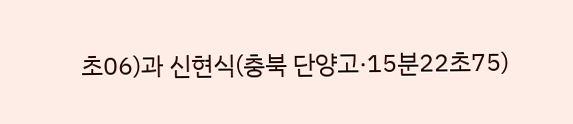초06)과 신현식(충북 단양고·15분22초75)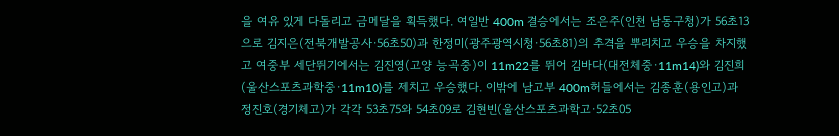을 여유 있게 다돌리고 금메달을 획득했다. 여일반 400m 결승에서는 조은주(인천 남동구청)가 56초13으로 김지은(전북개발공사·56초50)과 한정미(광주광역시청·56초81)의 추격을 뿌리치고 우승을 차지했고 여중부 세단뛰기에서는 김진영(고양 능곡중)이 11m22를 뛰어 김바다(대전체중·11m14)와 김진희(울산스포츠과학중·11m10)를 제치고 우승했다. 이밖에 남고부 400m허들에서는 김종훈(용인고)과 정진호(경기체고)가 각각 53초75와 54초09로 김현빈(울산스포츠과학고·52초05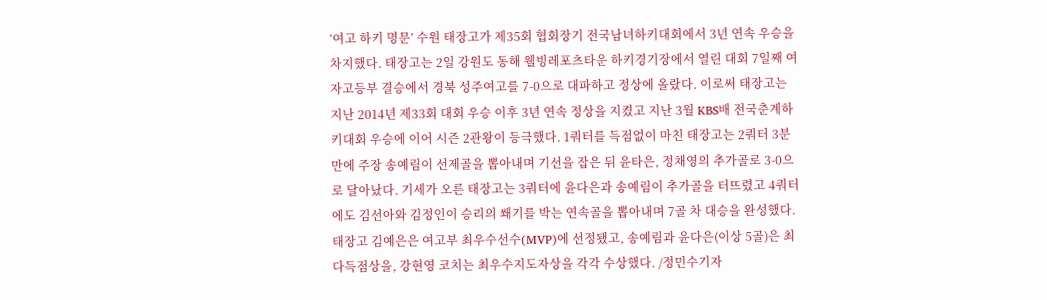‘여고 하키 명문’ 수원 태장고가 제35회 협회장기 전국남녀하키대회에서 3년 연속 우승을 차지했다. 태장고는 2일 강원도 동해 웰빙레포츠타운 하키경기장에서 열린 대회 7일째 여자고등부 결승에서 경북 성주여고를 7-0으로 대파하고 정상에 올랐다. 이로써 태장고는 지난 2014년 제33회 대회 우승 이후 3년 연속 정상을 지켰고 지난 3월 KBS배 전국춘계하키대회 우승에 이어 시즌 2관왕이 등극했다. 1쿼터를 득점없이 마친 태장고는 2쿼터 3분 만에 주장 송예림이 선제골을 뽑아내며 기선을 잡은 뒤 윤타은, 정채영의 추가골로 3-0으로 달아났다. 기세가 오른 태장고는 3쿼터에 윤다은과 송예림이 추가골을 터뜨렸고 4쿼터에도 김선아와 김정인이 승리의 쐐기를 박는 연속골을 뽑아내며 7골 차 대승을 완성했다. 태장고 김예은은 여고부 최우수선수(MVP)에 선정됐고, 송예림과 윤다은(이상 5골)은 최다득점상을, 강현영 코치는 최우수지도자상을 각각 수상했다. /정민수기자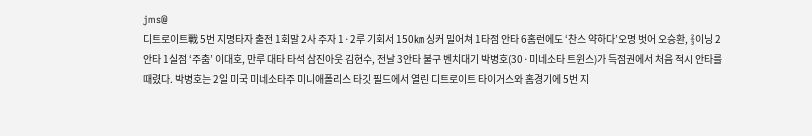jms@
디트로이트戰 5번 지명타자 출전 1회말 2사 주자 1·2루 기회서 150㎞ 싱커 밀어쳐 1타점 안타 6홈런에도 ‘찬스 약하다’오명 벗어 오승환, ⅔이닝 2안타 1실점 ‘주춤’ 이대호, 만루 대타 타석 삼진아웃 김현수, 전날 3안타 불구 벤치대기 박병호(30·미네소타 트윈스)가 득점권에서 처음 적시 안타를 때렸다. 박병호는 2일 미국 미네소타주 미니애폴리스 타깃 필드에서 열린 디트로이트 타이거스와 홈경기에 5번 지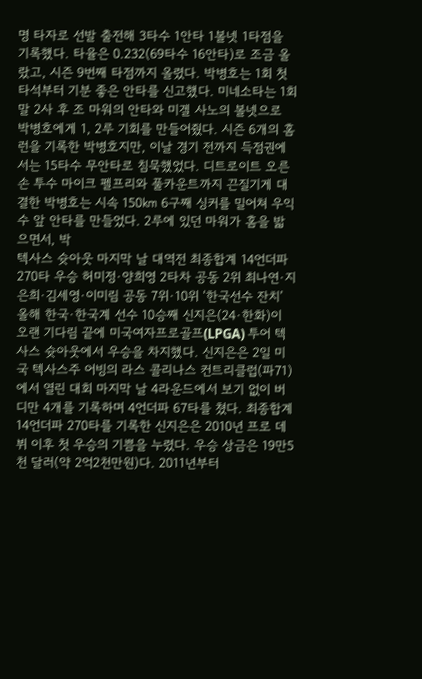명 타자로 선발 출전해 3타수 1안타 1볼넷 1타점을 기록했다. 타율은 0.232(69타수 16안타)로 조금 올랐고, 시즌 9번째 타점까지 올렸다. 박병호는 1회 첫 타석부터 기분 좋은 안타를 신고했다. 미네소타는 1회말 2사 후 조 마워의 안타와 미겔 사노의 볼넷으로 박병호에게 1, 2루 기회를 만들어줬다. 시즌 6개의 홈런을 기록한 박병호지만, 이날 경기 전까지 득점권에서는 15타수 무안타로 침묵했었다. 디트로이트 오른손 투수 마이크 펠프리와 풀카운트까지 끈질기게 대결한 박병호는 시속 150㎞ 6구째 싱커를 밀어쳐 우익수 앞 안타를 만들었다. 2루에 있던 마워가 홈을 밟으면서, 박
텍사스 슛아웃 마지막 날 대역전 최종합계 14언더파 270타 우승 허미정·양희영 2타차 공동 2위 최나연·지은희·김세영·이미림 공동 7위·10위 ‘한국선수 잔치’ 올해 한국·한국계 선수 10승째 신지은(24·한화)이 오랜 기다림 끝에 미국여자프로골프(LPGA) 투어 텍사스 슛아웃에서 우승을 차지했다. 신지은은 2일 미국 텍사스주 어빙의 라스 콜리나스 컨트리클럽(파71)에서 열린 대회 마지막 날 4라운드에서 보기 없이 버디만 4개를 기록하며 4언더파 67타를 쳤다. 최종합계 14언더파 270타를 기록한 신지은은 2010년 프로 데뷔 이후 첫 우승의 기쁨을 누렸다. 우승 상금은 19만5천 달러(약 2억2천만원)다. 2011년부터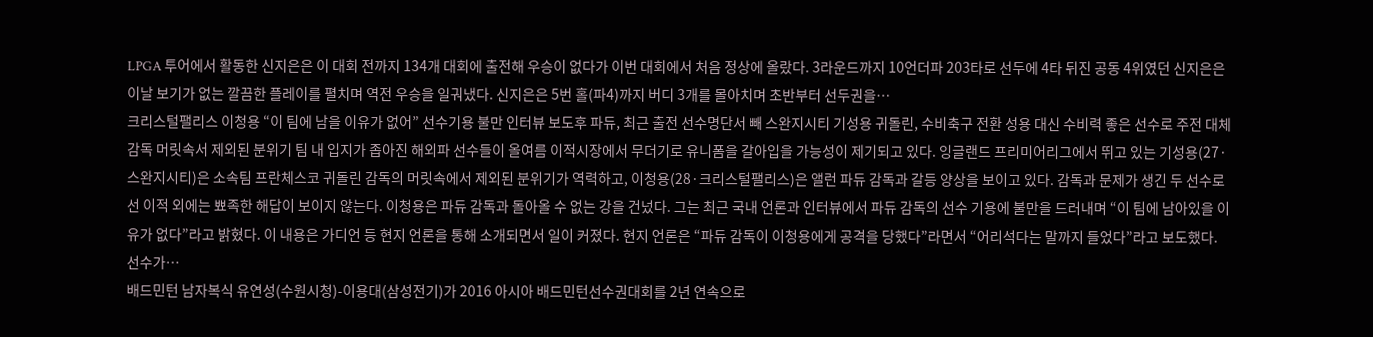LPGA 투어에서 활동한 신지은은 이 대회 전까지 134개 대회에 출전해 우승이 없다가 이번 대회에서 처음 정상에 올랐다. 3라운드까지 10언더파 203타로 선두에 4타 뒤진 공동 4위였던 신지은은 이날 보기가 없는 깔끔한 플레이를 펼치며 역전 우승을 일궈냈다. 신지은은 5번 홀(파4)까지 버디 3개를 몰아치며 초반부터 선두권을…
크리스털팰리스 이청용 “이 팀에 남을 이유가 없어” 선수기용 불만 인터뷰 보도후 파듀, 최근 출전 선수명단서 빼 스완지시티 기성용 귀돌린, 수비축구 전환 성용 대신 수비력 좋은 선수로 주전 대체 감독 머릿속서 제외된 분위기 팀 내 입지가 좁아진 해외파 선수들이 올여름 이적시장에서 무더기로 유니폼을 갈아입을 가능성이 제기되고 있다. 잉글랜드 프리미어리그에서 뛰고 있는 기성용(27·스완지시티)은 소속팀 프란체스코 귀돌린 감독의 머릿속에서 제외된 분위기가 역력하고, 이청용(28·크리스털팰리스)은 앨런 파듀 감독과 갈등 양상을 보이고 있다. 감독과 문제가 생긴 두 선수로선 이적 외에는 뾰족한 해답이 보이지 않는다. 이청용은 파듀 감독과 돌아올 수 없는 강을 건넜다. 그는 최근 국내 언론과 인터뷰에서 파듀 감독의 선수 기용에 불만을 드러내며 “이 팀에 남아있을 이유가 없다”라고 밝혔다. 이 내용은 가디언 등 현지 언론을 통해 소개되면서 일이 커졌다. 현지 언론은 “파듀 감독이 이청용에게 공격을 당했다”라면서 “어리석다는 말까지 들었다”라고 보도했다. 선수가…
배드민턴 남자복식 유연성(수원시청)-이용대(삼성전기)가 2016 아시아 배드민턴선수권대회를 2년 연속으로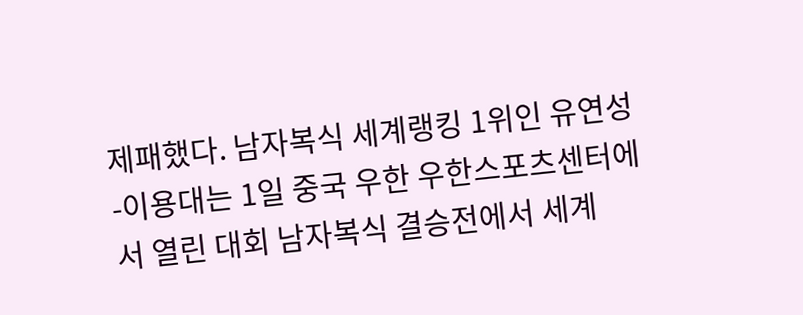제패했다. 남자복식 세계랭킹 1위인 유연성-이용대는 1일 중국 우한 우한스포츠센터에서 열린 대회 남자복식 결승전에서 세계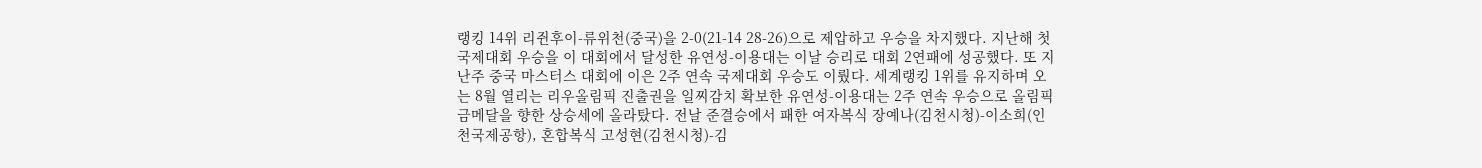랭킹 14위 리쥔후이-류위천(중국)을 2-0(21-14 28-26)으로 제압하고 우승을 차지했다. 지난해 첫 국제대회 우승을 이 대회에서 달성한 유연성-이용대는 이날 승리로 대회 2연패에 성공했다. 또 지난주 중국 마스터스 대회에 이은 2주 연속 국제대회 우승도 이뤘다. 세계랭킹 1위를 유지하며 오는 8월 열리는 리우올림픽 진출권을 일찌감치 확보한 유연성-이용대는 2주 연속 우승으로 올림픽 금메달을 향한 상승세에 올라탔다. 전날 준결승에서 패한 여자복식 장예나(김천시청)-이소희(인천국제공항), 혼합복식 고성현(김천시청)-김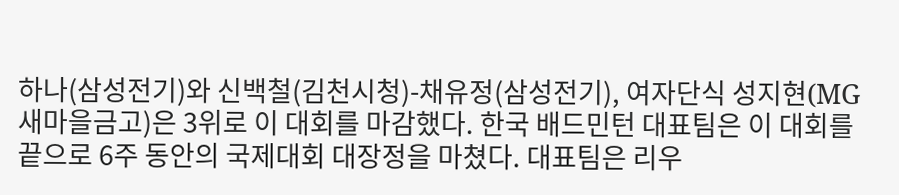하나(삼성전기)와 신백철(김천시청)-채유정(삼성전기), 여자단식 성지현(MG새마을금고)은 3위로 이 대회를 마감했다. 한국 배드민턴 대표팀은 이 대회를 끝으로 6주 동안의 국제대회 대장정을 마쳤다. 대표팀은 리우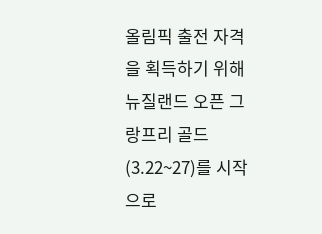올림픽 출전 자격을 획득하기 위해 뉴질랜드 오픈 그랑프리 골드(3.22~27)를 시작으로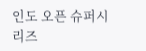인도 오픈 슈퍼시리즈